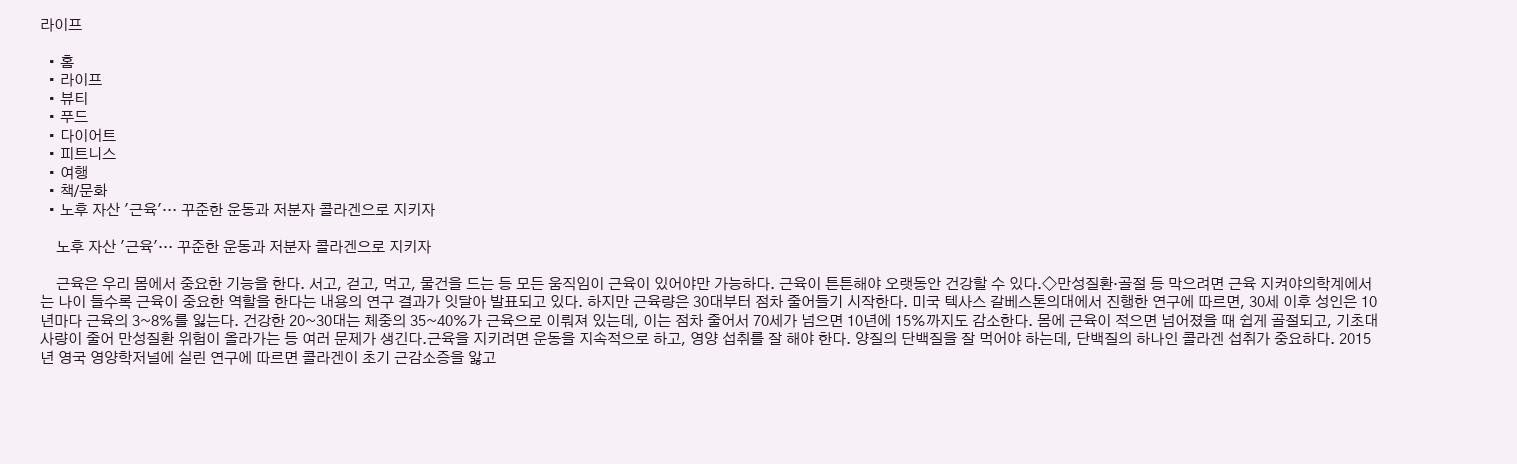라이프

  • 홈
  • 라이프
  • 뷰티
  • 푸드
  • 다이어트
  • 피트니스
  • 여행
  • 책/문화
  • 노후 자산 '근육'… 꾸준한 운동과 저분자 콜라겐으로 지키자

    노후 자산 '근육'… 꾸준한 운동과 저분자 콜라겐으로 지키자

    근육은 우리 몸에서 중요한 기능을 한다. 서고, 걷고, 먹고, 물건을 드는 등 모든 움직임이 근육이 있어야만 가능하다. 근육이 튼튼해야 오랫동안 건강할 수 있다.◇만성질환·골절 등 막으려면 근육 지켜야의학계에서는 나이 들수록 근육이 중요한 역할을 한다는 내용의 연구 결과가 잇달아 발표되고 있다. 하지만 근육량은 30대부터 점차 줄어들기 시작한다. 미국 텍사스 갈베스톤의대에서 진행한 연구에 따르면, 30세 이후 성인은 10년마다 근육의 3~8%를 잃는다. 건강한 20~30대는 체중의 35~40%가 근육으로 이뤄져 있는데, 이는 점차 줄어서 70세가 넘으면 10년에 15%까지도 감소한다. 몸에 근육이 적으면 넘어졌을 때 쉽게 골절되고, 기초대사량이 줄어 만성질환 위험이 올라가는 등 여러 문제가 생긴다.근육을 지키려면 운동을 지속적으로 하고, 영양 섭취를 잘 해야 한다. 양질의 단백질을 잘 먹어야 하는데, 단백질의 하나인 콜라겐 섭취가 중요하다. 2015년 영국 영양학저널에 실린 연구에 따르면 콜라겐이 초기 근감소증을 앓고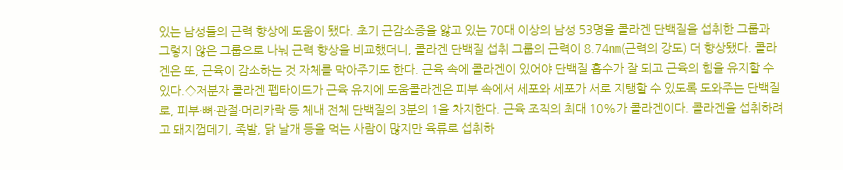있는 남성들의 근력 향상에 도움이 됐다. 초기 근감소증을 앓고 있는 70대 이상의 남성 53명을 콜라겐 단백질을 섭취한 그룹과 그렇지 않은 그룹으로 나눠 근력 향상을 비교했더니, 콜라겐 단백질 섭취 그룹의 근력이 8.74㎚(근력의 강도) 더 향상됐다. 콜라겐은 또, 근육이 감소하는 것 자체를 막아주기도 한다. 근육 속에 콜라겐이 있어야 단백질 흡수가 잘 되고 근육의 힘을 유지할 수 있다.◇저분자 콜라겐 펩타이드가 근육 유지에 도움콜라겐은 피부 속에서 세포와 세포가 서로 지탱할 수 있도록 도와주는 단백질로, 피부·뼈·관절·머리카락 등 체내 전체 단백질의 3분의 1을 차지한다. 근육 조직의 최대 10%가 콜라겐이다. 콜라겐을 섭취하려고 돼지껍데기, 족발, 닭 날개 등을 먹는 사람이 많지만 육류로 섭취하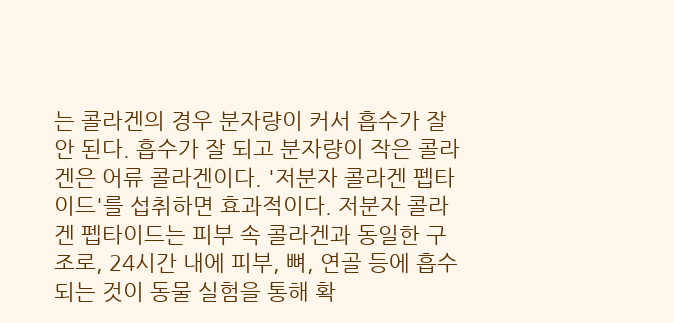는 콜라겐의 경우 분자량이 커서 흡수가 잘 안 된다. 흡수가 잘 되고 분자량이 작은 콜라겐은 어류 콜라겐이다. '저분자 콜라겐 펩타이드'를 섭취하면 효과적이다. 저분자 콜라겐 펩타이드는 피부 속 콜라겐과 동일한 구조로, 24시간 내에 피부, 뼈, 연골 등에 흡수되는 것이 동물 실험을 통해 확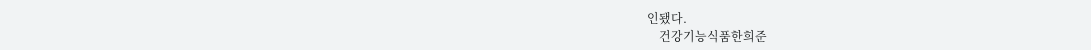인됐다.
    건강기능식품한희준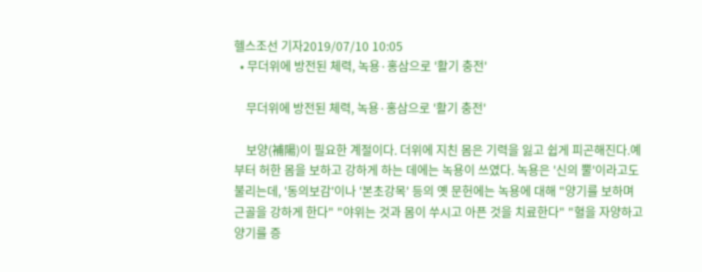헬스조선 기자2019/07/10 10:05
  • 무더위에 방전된 체력, 녹용·홍삼으로 '활기 충전'

    무더위에 방전된 체력, 녹용·홍삼으로 '활기 충전'

    보양(補陽)이 필요한 계절이다. 더위에 지친 몸은 기력을 잃고 쉽게 피곤해진다.예부터 허한 몸을 보하고 강하게 하는 데에는 녹용이 쓰였다. 녹용은 '신의 뿔'이라고도 불리는데, '동의보감'이나 '본초강목' 등의 옛 문헌에는 녹용에 대해 "양기를 보하며 근골을 강하게 한다" "야위는 것과 몸이 쑤시고 아픈 것을 치료한다" "혈을 자양하고 양기를 증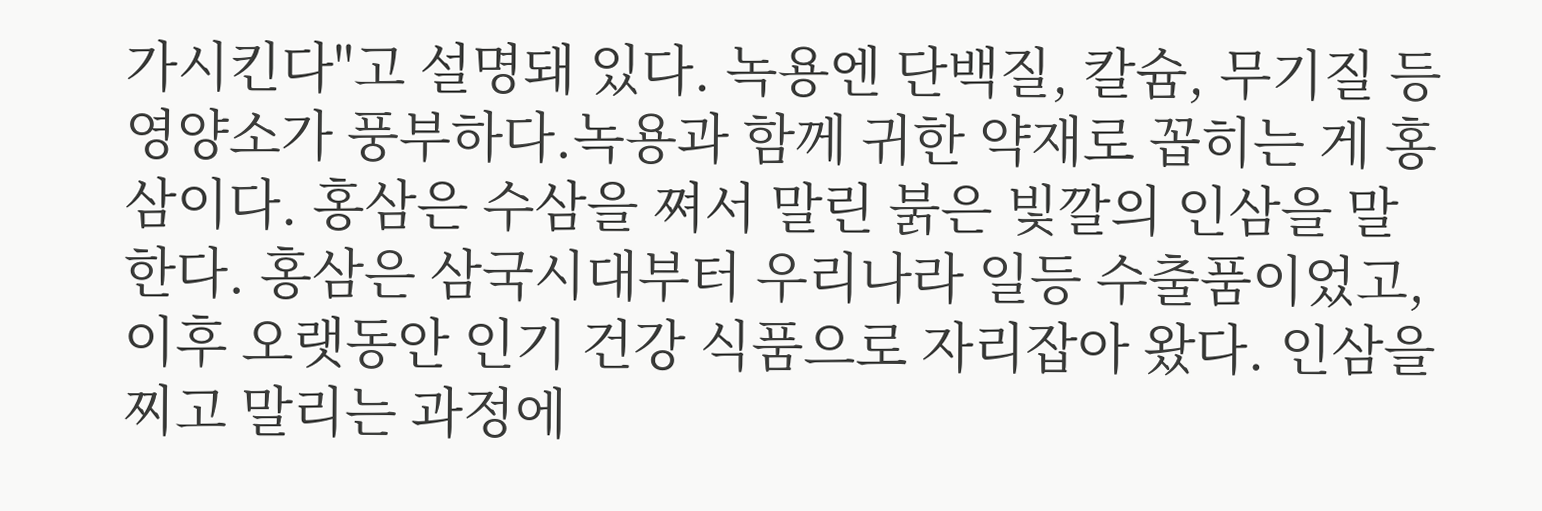가시킨다"고 설명돼 있다. 녹용엔 단백질, 칼슘, 무기질 등 영양소가 풍부하다.녹용과 함께 귀한 약재로 꼽히는 게 홍삼이다. 홍삼은 수삼을 쪄서 말린 붉은 빛깔의 인삼을 말한다. 홍삼은 삼국시대부터 우리나라 일등 수출품이었고, 이후 오랫동안 인기 건강 식품으로 자리잡아 왔다. 인삼을 찌고 말리는 과정에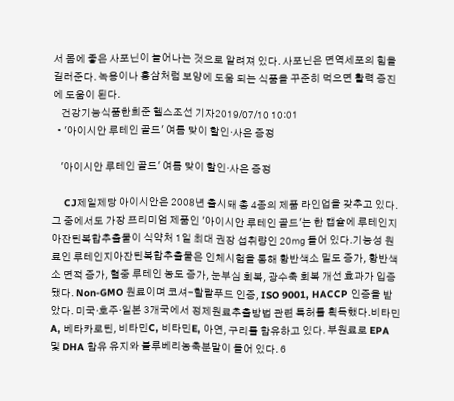서 몸에 좋은 사포닌이 늘어나는 것으로 알려져 있다. 사포닌은 면역세포의 힘을 길러준다. 녹용이나 홍삼처럼 보양에 도움 되는 식품을 꾸준히 먹으면 활력 증진에 도움이 된다.
    건강기능식품한희준 헬스조선 기자2019/07/10 10:01
  • '아이시안 루테인 골드' 여름 맞이 할인·사은 증정

    '아이시안 루테인 골드' 여름 맞이 할인·사은 증정

    CJ제일제당 아이시안은 2008년 출시돼 총 4종의 제품 라인업을 갖추고 있다. 그 중에서도 가장 프리미엄 제품인 '아이시안 루테인 골드'는 한 캡슐에 루테인지아잔틴복합추출물이 식약처 1일 최대 권장 섭취량인 20㎎ 들어 있다.기능성 원료인 루테인지아잔틴복합추출물은 인체시험을 통해 황반색소 밀도 증가, 황반색소 면적 증가, 혈중 루테인 농도 증가, 눈부심 회복, 광수축 회복 개선 효과가 입증됐다. Non-GMO 원료이며 코셔-할랄푸드 인증, ISO 9001, HACCP 인증을 받았다. 미국·호주·일본 3개국에서 정제원료추출방법 관련 특허를 획득했다.비타민A, 베타카로틴, 비타민C, 비타민E, 아연, 구리를 함유하고 있다. 부원료로 EPA 및 DHA 함유 유지와 블루베리농축분말이 들어 있다. 6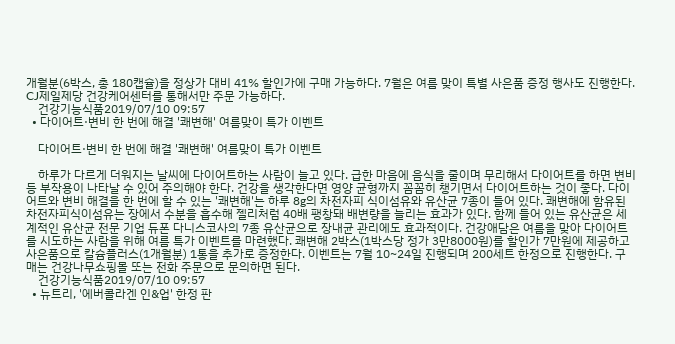개월분(6박스, 총 180캡슐)을 정상가 대비 41% 할인가에 구매 가능하다. 7월은 여름 맞이 특별 사은품 증정 행사도 진행한다. CJ제일제당 건강케어센터를 통해서만 주문 가능하다.
    건강기능식품2019/07/10 09:57
  • 다이어트·변비 한 번에 해결 '쾌변해' 여름맞이 특가 이벤트

    다이어트·변비 한 번에 해결 '쾌변해' 여름맞이 특가 이벤트

    하루가 다르게 더워지는 날씨에 다이어트하는 사람이 늘고 있다. 급한 마음에 음식을 줄이며 무리해서 다이어트를 하면 변비 등 부작용이 나타날 수 있어 주의해야 한다. 건강을 생각한다면 영양 균형까지 꼼꼼히 챙기면서 다이어트하는 것이 좋다. 다이어트와 변비 해결을 한 번에 할 수 있는 '쾌변해'는 하루 8g의 차전자피 식이섬유와 유산균 7종이 들어 있다. 쾌변해에 함유된 차전자피식이섬유는 장에서 수분을 흡수해 젤리처럼 40배 팽창돼 배변량을 늘리는 효과가 있다. 함께 들어 있는 유산균은 세계적인 유산균 전문 기업 듀폰 다니스코사의 7종 유산균으로 장내균 관리에도 효과적이다. 건강애담은 여름을 맞아 다이어트를 시도하는 사람을 위해 여름 특가 이벤트를 마련했다. 쾌변해 2박스(1박스당 정가 3만8000원)를 할인가 7만원에 제공하고 사은품으로 칼슘플러스(1개월분) 1통을 추가로 증정한다. 이벤트는 7월 10~24일 진행되며 200세트 한정으로 진행한다. 구매는 건강나무쇼핑몰 또는 전화 주문으로 문의하면 된다.
    건강기능식품2019/07/10 09:57
  • 뉴트리, '에버콜라겐 인&업' 한정 판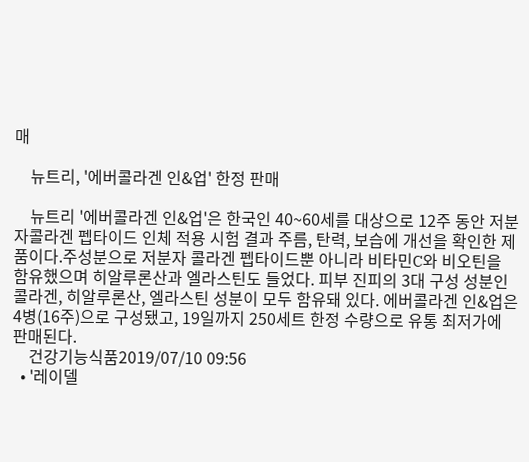매

    뉴트리, '에버콜라겐 인&업' 한정 판매

    뉴트리 '에버콜라겐 인&업'은 한국인 40~60세를 대상으로 12주 동안 저분자콜라겐 펩타이드 인체 적용 시험 결과 주름, 탄력, 보습에 개선을 확인한 제품이다.주성분으로 저분자 콜라겐 펩타이드뿐 아니라 비타민C와 비오틴을 함유했으며 히알루론산과 엘라스틴도 들었다. 피부 진피의 3대 구성 성분인 콜라겐, 히알루론산, 엘라스틴 성분이 모두 함유돼 있다. 에버콜라겐 인&업은 4병(16주)으로 구성됐고, 19일까지 250세트 한정 수량으로 유통 최저가에 판매된다.
    건강기능식품2019/07/10 09:56
  • '레이델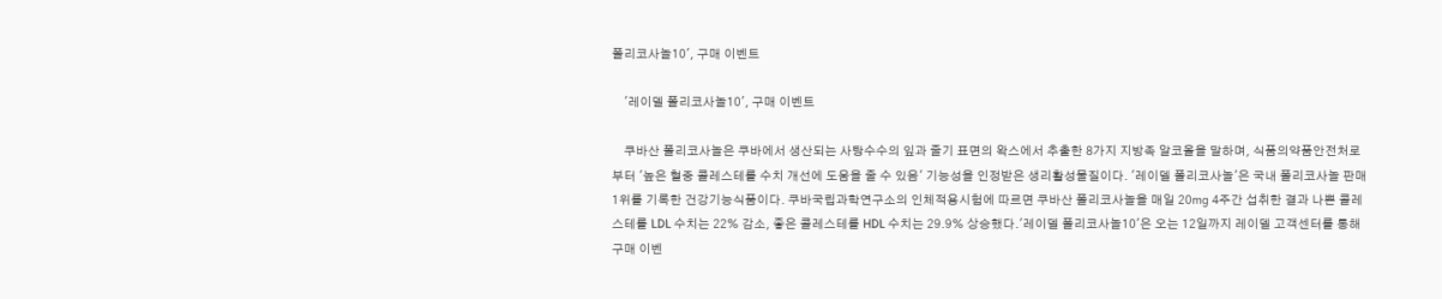폴리코사놀10', 구매 이벤트

    '레이델 폴리코사놀10', 구매 이벤트

    쿠바산 폴리코사놀은 쿠바에서 생산되는 사탕수수의 잎과 줄기 표면의 왁스에서 추출한 8가지 지방족 알코올을 말하며, 식품의약품안전처로부터 '높은 혈중 콜레스테롤 수치 개선에 도움을 줄 수 있음' 기능성을 인정받은 생리활성물질이다. '레이델 폴리코사놀'은 국내 폴리코사놀 판매 1위를 기록한 건강기능식품이다. 쿠바국립과학연구소의 인체적용시험에 따르면 쿠바산 폴리코사놀을 매일 20㎎ 4주간 섭취한 결과 나쁜 콜레스테롤 LDL 수치는 22% 감소, 좋은 콜레스테롤 HDL 수치는 29.9% 상승했다.'레이델 폴리코사놀10'은 오는 12일까지 레이델 고객센터를 통해 구매 이벤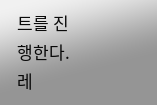트를 진행한다. 레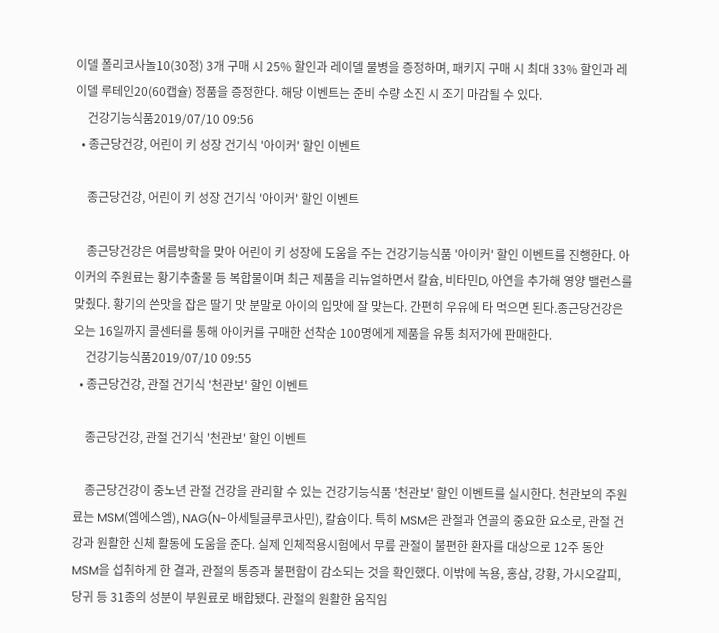이델 폴리코사놀10(30정) 3개 구매 시 25% 할인과 레이델 물병을 증정하며, 패키지 구매 시 최대 33% 할인과 레이델 루테인20(60캡슐) 정품을 증정한다. 해당 이벤트는 준비 수량 소진 시 조기 마감될 수 있다.
    건강기능식품2019/07/10 09:56
  • 종근당건강, 어린이 키 성장 건기식 '아이커' 할인 이벤트

    종근당건강, 어린이 키 성장 건기식 '아이커' 할인 이벤트

    종근당건강은 여름방학을 맞아 어린이 키 성장에 도움을 주는 건강기능식품 '아이커' 할인 이벤트를 진행한다. 아이커의 주원료는 황기추출물 등 복합물이며 최근 제품을 리뉴얼하면서 칼슘, 비타민D, 아연을 추가해 영양 밸런스를 맞췄다. 황기의 쓴맛을 잡은 딸기 맛 분말로 아이의 입맛에 잘 맞는다. 간편히 우유에 타 먹으면 된다.종근당건강은 오는 16일까지 콜센터를 통해 아이커를 구매한 선착순 100명에게 제품을 유통 최저가에 판매한다.
    건강기능식품2019/07/10 09:55
  • 종근당건강, 관절 건기식 '천관보' 할인 이벤트

    종근당건강, 관절 건기식 '천관보' 할인 이벤트

    종근당건강이 중노년 관절 건강을 관리할 수 있는 건강기능식품 '천관보' 할인 이벤트를 실시한다. 천관보의 주원료는 MSM(엠에스엠), NAG(N-아세틸글루코사민), 칼슘이다. 특히 MSM은 관절과 연골의 중요한 요소로, 관절 건강과 원활한 신체 활동에 도움을 준다. 실제 인체적용시험에서 무릎 관절이 불편한 환자를 대상으로 12주 동안 MSM을 섭취하게 한 결과, 관절의 통증과 불편함이 감소되는 것을 확인했다. 이밖에 녹용, 홍삼, 강황, 가시오갈피, 당귀 등 31종의 성분이 부원료로 배합됐다. 관절의 원활한 움직임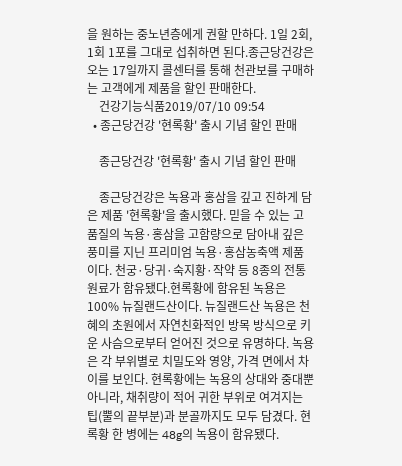을 원하는 중노년층에게 권할 만하다. 1일 2회, 1회 1포를 그대로 섭취하면 된다.종근당건강은 오는 17일까지 콜센터를 통해 천관보를 구매하는 고객에게 제품을 할인 판매한다.
    건강기능식품2019/07/10 09:54
  • 종근당건강 '현록황' 출시 기념 할인 판매

    종근당건강 '현록황' 출시 기념 할인 판매

    종근당건강은 녹용과 홍삼을 깊고 진하게 담은 제품 '현록황'을 출시했다. 믿을 수 있는 고품질의 녹용·홍삼을 고함량으로 담아내 깊은 풍미를 지닌 프리미엄 녹용·홍삼농축액 제품이다. 천궁·당귀·숙지황·작약 등 8종의 전통 원료가 함유됐다.현록황에 함유된 녹용은 100% 뉴질랜드산이다. 뉴질랜드산 녹용은 천혜의 초원에서 자연친화적인 방목 방식으로 키운 사슴으로부터 얻어진 것으로 유명하다. 녹용은 각 부위별로 치밀도와 영양, 가격 면에서 차이를 보인다. 현록황에는 녹용의 상대와 중대뿐 아니라, 채취량이 적어 귀한 부위로 여겨지는 팁(뿔의 끝부분)과 분골까지도 모두 담겼다. 현록황 한 병에는 48g의 녹용이 함유됐다.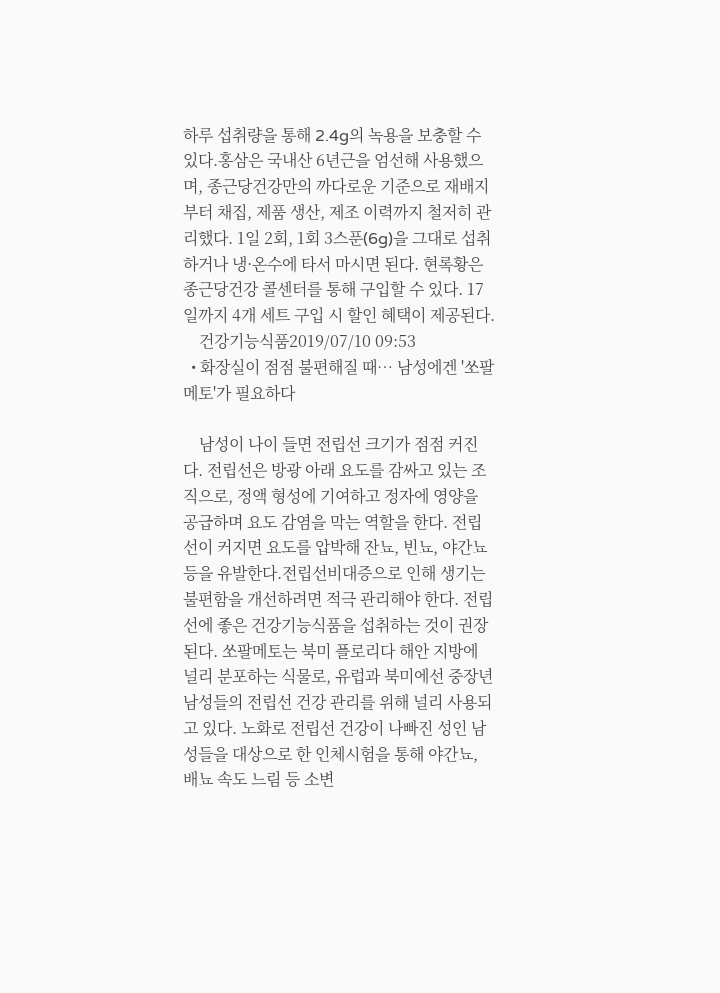하루 섭취량을 통해 2.4g의 녹용을 보충할 수 있다.홍삼은 국내산 6년근을 엄선해 사용했으며, 종근당건강만의 까다로운 기준으로 재배지부터 채집, 제품 생산, 제조 이력까지 철저히 관리했다. 1일 2회, 1회 3스푼(6g)을 그대로 섭취하거나 냉·온수에 타서 마시면 된다. 현록황은 종근당건강 콜센터를 통해 구입할 수 있다. 17일까지 4개 세트 구입 시 할인 혜택이 제공된다.
    건강기능식품2019/07/10 09:53
  • 화장실이 점점 불편해질 때… 남성에겐 '쏘팔메토'가 필요하다

    남성이 나이 들면 전립선 크기가 점점 커진다. 전립선은 방광 아래 요도를 감싸고 있는 조직으로, 정액 형성에 기여하고 정자에 영양을 공급하며 요도 감염을 막는 역할을 한다. 전립선이 커지면 요도를 압박해 잔뇨, 빈뇨, 야간뇨 등을 유발한다.전립선비대증으로 인해 생기는 불편함을 개선하려면 적극 관리해야 한다. 전립선에 좋은 건강기능식품을 섭취하는 것이 권장된다. 쏘팔메토는 북미 플로리다 해안 지방에 널리 분포하는 식물로, 유럽과 북미에선 중장년 남성들의 전립선 건강 관리를 위해 널리 사용되고 있다. 노화로 전립선 건강이 나빠진 성인 남성들을 대상으로 한 인체시험을 통해 야간뇨, 배뇨 속도 느림 등 소변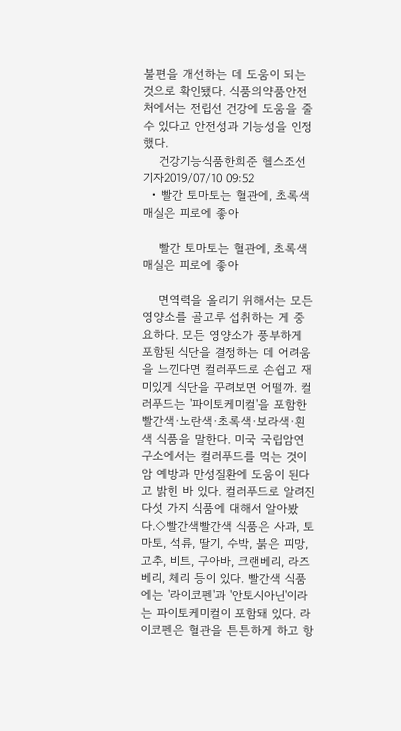불편을 개선하는 데 도움이 되는 것으로 확인됐다. 식품의약품안전처에서는 전립선 건강에 도움을 줄 수 있다고 안전성과 기능성을 인정했다.
    건강기능식품한희준 헬스조선 기자2019/07/10 09:52
  • 빨간 토마토는 혈관에, 초록색 매실은 피로에 좋아

    빨간 토마토는 혈관에, 초록색 매실은 피로에 좋아

    면역력을 올리기 위해서는 모든 영양소를 골고루 섭취하는 게 중요하다. 모든 영양소가 풍부하게 포함된 식단을 결정하는 데 어려움을 느낀다면 컬러푸드로 손쉽고 재미있게 식단을 꾸려보면 어떨까. 컬러푸드는 '파이토케미컬'을 포함한 빨간색·노란색·초록색·보라색·흰색 식품을 말한다. 미국 국립암연구소에서는 컬러푸드를 먹는 것이 암 예방과 만성질환에 도움이 된다고 밝힌 바 있다. 컬러푸드로 알려진 다섯 가지 식품에 대해서 알아봤다.◇빨간색빨간색 식품은 사과, 토마토, 석류, 딸기, 수박, 붉은 피망, 고추, 비트, 구아바, 크랜베리, 라즈베리, 체리 등이 있다. 빨간색 식품에는 '라이코펜'과 '안토시아닌'이라는 파이토케미컬이 포함돼 있다. 라이코펜은 혈관을 튼튼하게 하고 항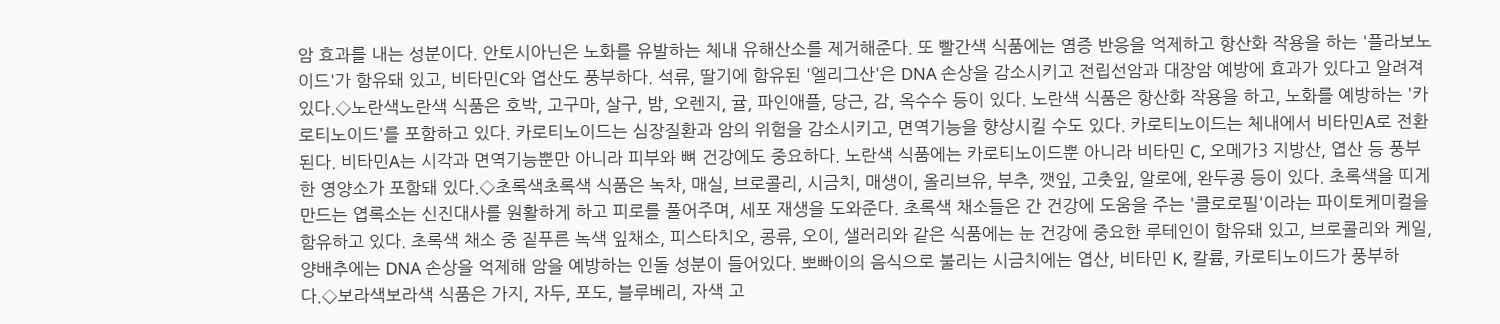암 효과를 내는 성분이다. 안토시아닌은 노화를 유발하는 체내 유해산소를 제거해준다. 또 빨간색 식품에는 염증 반응을 억제하고 항산화 작용을 하는 '플라보노이드'가 함유돼 있고, 비타민C와 엽산도 풍부하다. 석류, 딸기에 함유된 '엘리그산'은 DNA 손상을 감소시키고 전립선암과 대장암 예방에 효과가 있다고 알려져있다.◇노란색노란색 식품은 호박, 고구마, 살구, 밤, 오렌지, 귤, 파인애플, 당근, 감, 옥수수 등이 있다. 노란색 식품은 항산화 작용을 하고, 노화를 예방하는 '카로티노이드'를 포함하고 있다. 카로티노이드는 심장질환과 암의 위험을 감소시키고, 면역기능을 향상시킬 수도 있다. 카로티노이드는 체내에서 비타민A로 전환된다. 비타민A는 시각과 면역기능뿐만 아니라 피부와 뼈 건강에도 중요하다. 노란색 식품에는 카로티노이드뿐 아니라 비타민 C, 오메가3 지방산, 엽산 등 풍부한 영양소가 포함돼 있다.◇초록색초록색 식품은 녹차, 매실, 브로콜리, 시금치, 매생이, 올리브유, 부추, 깻잎, 고춧잎, 알로에, 완두콩 등이 있다. 초록색을 띠게 만드는 엽록소는 신진대사를 원활하게 하고 피로를 풀어주며, 세포 재생을 도와준다. 초록색 채소들은 간 건강에 도움을 주는 '클로로필'이라는 파이토케미컬을 함유하고 있다. 초록색 채소 중 짙푸른 녹색 잎채소, 피스타치오, 콩류, 오이, 샐러리와 같은 식품에는 눈 건강에 중요한 루테인이 함유돼 있고, 브로콜리와 케일, 양배추에는 DNA 손상을 억제해 암을 예방하는 인돌 성분이 들어있다. 뽀빠이의 음식으로 불리는 시금치에는 엽산, 비타민 K, 칼륨, 카로티노이드가 풍부하다.◇보라색보라색 식품은 가지, 자두, 포도, 블루베리, 자색 고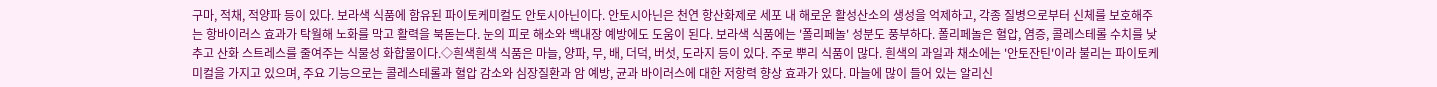구마, 적채, 적양파 등이 있다. 보라색 식품에 함유된 파이토케미컬도 안토시아닌이다. 안토시아닌은 천연 항산화제로 세포 내 해로운 활성산소의 생성을 억제하고, 각종 질병으로부터 신체를 보호해주는 항바이러스 효과가 탁월해 노화를 막고 활력을 북돋는다. 눈의 피로 해소와 백내장 예방에도 도움이 된다. 보라색 식품에는 '폴리페놀' 성분도 풍부하다. 폴리페놀은 혈압, 염증, 콜레스테롤 수치를 낮추고 산화 스트레스를 줄여주는 식물성 화합물이다.◇흰색흰색 식품은 마늘, 양파, 무, 배, 더덕, 버섯, 도라지 등이 있다. 주로 뿌리 식품이 많다. 흰색의 과일과 채소에는 '안토잔틴'이라 불리는 파이토케미컬을 가지고 있으며, 주요 기능으로는 콜레스테롤과 혈압 감소와 심장질환과 암 예방, 균과 바이러스에 대한 저항력 향상 효과가 있다. 마늘에 많이 들어 있는 알리신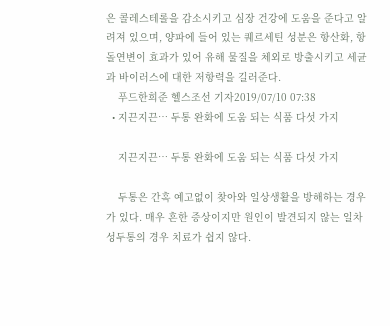은 콜레스테롤을 감소시키고 심장 건강에 도움을 준다고 알려져 있으며, 양파에 들어 있는 퀘르세틴 성분은 항산화, 항돌연변이 효과가 있어 유해 물질을 체외로 방출시키고 세균과 바이러스에 대한 저항력을 길러준다.
    푸드한희준 헬스조선 기자2019/07/10 07:38
  • 지끈지끈… 두통 완화에 도움 되는 식품 다섯 가지

    지끈지끈… 두통 완화에 도움 되는 식품 다섯 가지

    두통은 간혹 예고없이 찾아와 일상생활을 방해하는 경우가 있다. 매우 흔한 증상이지만 원인이 발견되지 않는 일차성두통의 경우 치료가 쉽지 않다.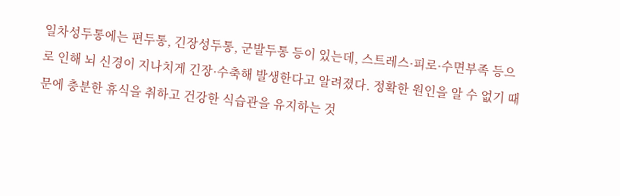일차성두통에는 편두통, 긴장성두통, 군발두통 등이 있는데, 스트레스·피로·수면부족 등으로 인해 뇌 신경이 지나치게 긴장·수축해 발생한다고 알려졌다. 정확한 원인을 알 수 없기 때문에 충분한 휴식을 취하고 건강한 식습관을 유지하는 것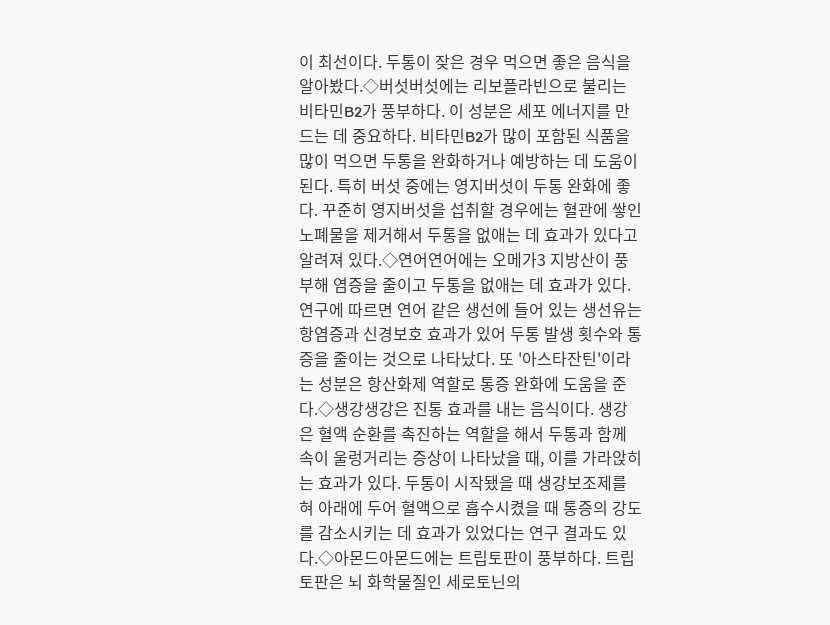이 최선이다. 두통이 잦은 경우 먹으면 좋은 음식을 알아봤다.◇버섯버섯에는 리보플라빈으로 불리는 비타민B2가 풍부하다. 이 성분은 세포 에너지를 만드는 데 중요하다. 비타민B2가 많이 포함된 식품을 많이 먹으면 두통을 완화하거나 예방하는 데 도움이 된다. 특히 버섯 중에는 영지버섯이 두통 완화에 좋다. 꾸준히 영지버섯을 섭취할 경우에는 혈관에 쌓인 노폐물을 제거해서 두통을 없애는 데 효과가 있다고 알려져 있다.◇연어연어에는 오메가3 지방산이 풍부해 염증을 줄이고 두통을 없애는 데 효과가 있다. 연구에 따르면 연어 같은 생선에 들어 있는 생선유는 항염증과 신경보호 효과가 있어 두통 발생 횟수와 통증을 줄이는 것으로 나타났다. 또 '아스타잔틴'이라는 성분은 항산화제 역할로 통증 완화에 도움을 준다.◇생강생강은 진통 효과를 내는 음식이다. 생강은 혈액 순환를 촉진하는 역할을 해서 두통과 함께 속이 울렁거리는 증상이 나타났을 때, 이를 가라앉히는 효과가 있다. 두통이 시작됐을 때 생강보조제를 혀 아래에 두어 혈액으로 흡수시켰을 때 통증의 강도를 감소시키는 데 효과가 있었다는 연구 결과도 있다.◇아몬드아몬드에는 트립토판이 풍부하다. 트립토판은 뇌 화학물질인 세로토닌의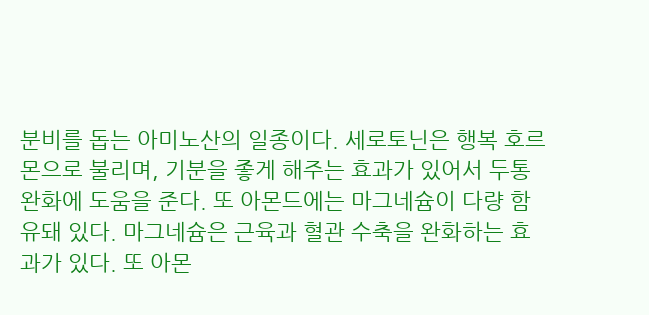분비를 돕는 아미노산의 일종이다. 세로토닌은 행복 호르몬으로 불리며, 기분을 좋게 해주는 효과가 있어서 두통 완화에 도움을 준다. 또 아몬드에는 마그네슘이 다량 함유돼 있다. 마그네슘은 근육과 혈관 수축을 완화하는 효과가 있다. 또 아몬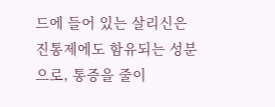드에 들어 있는 살리신은 진통제에도 함유되는 성분으로, 통증을 줄이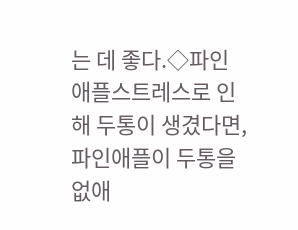는 데 좋다.◇파인애플스트레스로 인해 두통이 생겼다면, 파인애플이 두통을 없애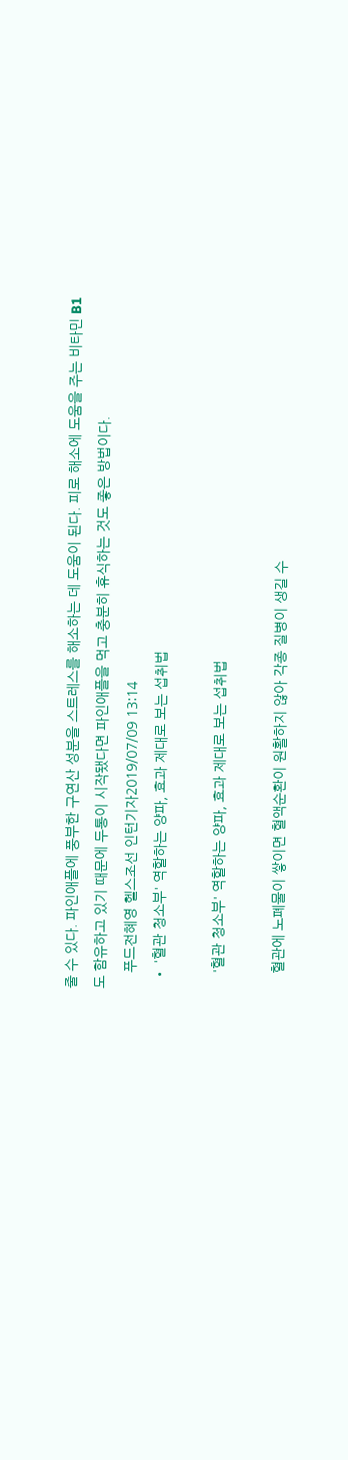줄 수 있다. 파인애플에 풍부한 구연산 성분을 스트레스를 해소하는 데 도움이 된다. 피로 해소에 도움을 주는 비타민 B1도 함유하고 있기 때문에 두통이 시작됐다면 파인애플을 먹고 충분히 휴식하는 것도 좋은 방법이다.
    푸드전혜영 헬스조선 인턴기자2019/07/09 13:14
  • '혈관 청소부' 역할하는 양파, 효과 제대로 보는 섭취법

    '혈관 청소부' 역할하는 양파, 효과 제대로 보는 섭취법

    혈관에 노폐물이 쌓이면 혈액순환이 원활하지 않아 각종 질병이 생길 수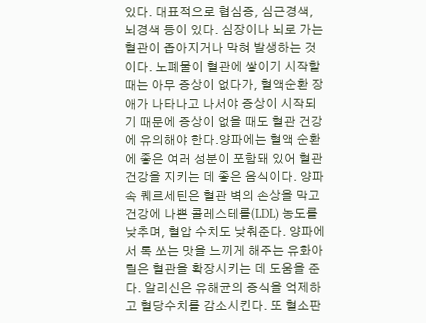있다. 대표적으로 협심증, 심근경색, 뇌경색 등이 있다. 심장이나 뇌로 가는 혈관이 좁아지거나 막혀 발생하는 것이다. 노폐물이 혈관에 쌓이기 시작할 때는 아무 증상이 없다가, 혈액순환 장애가 나타나고 나서야 증상이 시작되기 때문에 증상이 없을 때도 혈관 건강에 유의해야 한다.양파에는 혈액 순환에 좋은 여러 성분이 포함돼 있어 혈관 건강을 지키는 데 좋은 음식이다. 양파 속 퀘르세틴은 혈관 벽의 손상을 막고 건강에 나쁜 콜레스테롤(LDL) 농도를 낮추며, 혈압 수치도 낮춰준다. 양파에서 톡 쏘는 맛을 느끼게 해주는 유화아릴은 혈관을 확장시키는 데 도움을 준다. 알리신은 유해균의 증식을 억제하고 혈당수치를 감소시킨다. 또 혈소판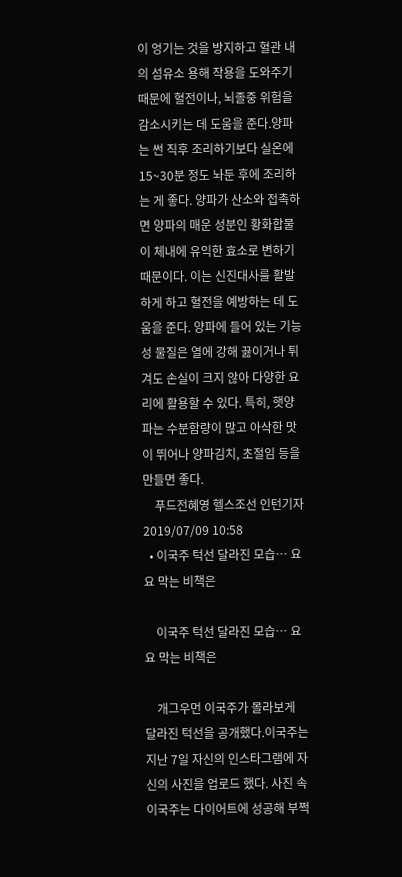이 엉기는 것을 방지하고 혈관 내의 섬유소 용해 작용을 도와주기 때문에 혈전이나, 뇌졸중 위험을 감소시키는 데 도움을 준다.양파는 썬 직후 조리하기보다 실온에 15~30분 정도 놔둔 후에 조리하는 게 좋다. 양파가 산소와 접촉하면 양파의 매운 성분인 황화합물이 체내에 유익한 효소로 변하기 때문이다. 이는 신진대사를 활발하게 하고 혈전을 예방하는 데 도움을 준다. 양파에 들어 있는 기능성 물질은 열에 강해 끓이거나 튀겨도 손실이 크지 않아 다양한 요리에 활용할 수 있다. 특히, 햇양파는 수분함량이 많고 아삭한 맛이 뛰어나 양파김치, 초절임 등을 만들면 좋다.
    푸드전혜영 헬스조선 인턴기자2019/07/09 10:58
  • 이국주 턱선 달라진 모습… 요요 막는 비책은

    이국주 턱선 달라진 모습… 요요 막는 비책은

    개그우먼 이국주가 몰라보게 달라진 턱선을 공개했다.이국주는 지난 7일 자신의 인스타그램에 자신의 사진을 업로드 했다. 사진 속 이국주는 다이어트에 성공해 부쩍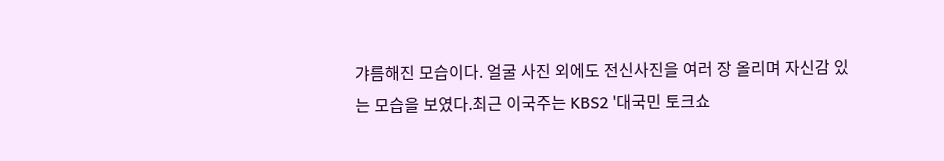갸름해진 모습이다. 얼굴 사진 외에도 전신사진을 여러 장 올리며 자신감 있는 모습을 보였다.최근 이국주는 KBS2 '대국민 토크쇼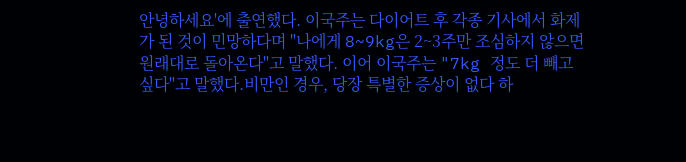안녕하세요'에 출연했다. 이국주는 다이어트 후 각종 기사에서 화제가 된 것이 민망하다며 "나에게 8~9kg은 2~3주만 조심하지 않으면 원래대로 돌아온다"고 말했다. 이어 이국주는 "7kg 정도 더 빼고 싶다"고 말했다.비만인 경우, 당장 특별한 증상이 없다 하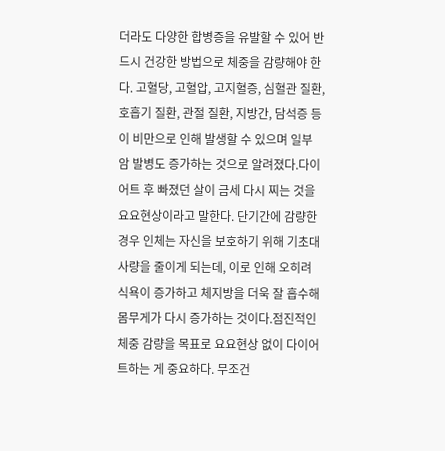더라도 다양한 합병증을 유발할 수 있어 반드시 건강한 방법으로 체중을 감량해야 한다. 고혈당, 고혈압, 고지혈증, 심혈관 질환, 호흡기 질환, 관절 질환, 지방간, 담석증 등이 비만으로 인해 발생할 수 있으며 일부 암 발병도 증가하는 것으로 알려졌다.다이어트 후 빠졌던 살이 금세 다시 찌는 것을 요요현상이라고 말한다. 단기간에 감량한 경우 인체는 자신을 보호하기 위해 기초대사량을 줄이게 되는데, 이로 인해 오히려 식욕이 증가하고 체지방을 더욱 잘 흡수해 몸무게가 다시 증가하는 것이다.점진적인 체중 감량을 목표로 요요현상 없이 다이어트하는 게 중요하다. 무조건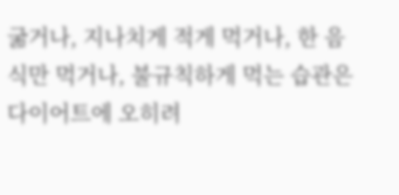굶거나, 지나치게 적게 먹거나, 한 음식만 먹거나, 불규칙하게 먹는 습관은 다이어트에 오히려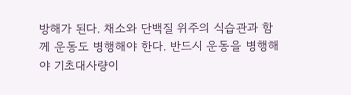방해가 된다. 채소와 단백질 위주의 식습관과 함께 운동도 병행해야 한다. 반드시 운동을 병행해야 기초대사량이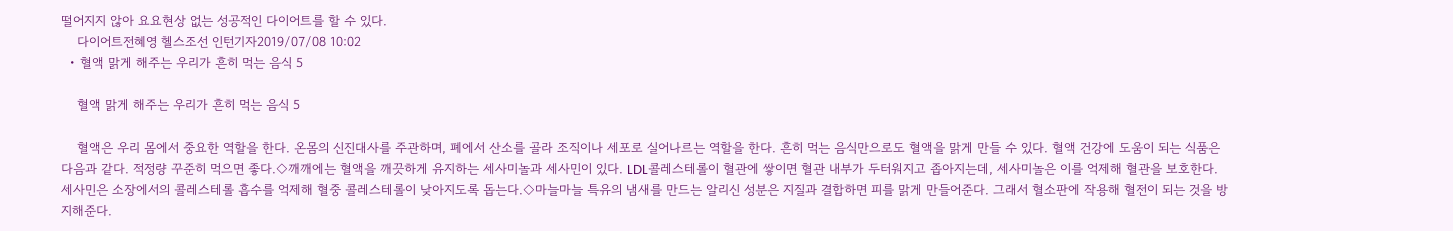떨어지지 않아 요요현상 없는 성공적인 다이어트를 할 수 있다.
    다이어트전혜영 헬스조선 인턴기자2019/07/08 10:02
  • 혈액 맑게 해주는 우리가 흔히 먹는 음식 5

    혈액 맑게 해주는 우리가 흔히 먹는 음식 5

    혈액은 우리 몸에서 중요한 역할을 한다. 온몸의 신진대사를 주관하며, 폐에서 산소를 골라 조직이나 세포로 실어나르는 역할을 한다. 흔히 먹는 음식만으로도 혈액을 맑게 만들 수 있다. 혈액 건강에 도움이 되는 식품은 다음과 같다. 적정량 꾸준히 먹으면 좋다.◇깨깨에는 혈액을 깨끗하게 유지하는 세사미놀과 세사민이 있다. LDL콜레스테롤이 혈관에 쌓이면 혈관 내부가 두터워지고 좁아지는데, 세사미놀은 이를 억제해 혈관을 보호한다. 세사민은 소장에서의 콜레스테롤 흡수를 억제해 혈중 콜레스테롤이 낮아지도록 돕는다.◇마늘마늘 특유의 냄새를 만드는 알리신 성분은 지질과 결합하면 피를 맑게 만들어준다. 그래서 혈소판에 작용해 혈전이 되는 것을 방지해준다.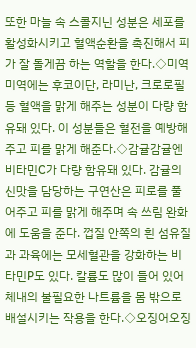또한 마늘 속 스콜지닌 성분은 세포를 활성화시키고 혈액순환을 촉진해서 피가 잘 돌게끔 하는 역할을 한다.◇미역미역에는 후코이단, 라미난, 크로로필 등 혈액을 맑게 해주는 성분이 다량 함유돼 있다. 이 성분들은 혈전을 예방해주고 피를 맑게 해준다.◇감귤감귤엔 비타민C가 다량 함유돼 있다. 감귤의 신맛을 담당하는 구연산은 피로를 풀어주고 피를 맑게 해주며 속 쓰림 완화에 도움을 준다. 껍질 안쪽의 흰 섬유질과 과육에는 모세혈관을 강화하는 비타민P도 있다. 칼륨도 많이 들어 있어 체내의 불필요한 나트륨을 몸 밖으로 배설시키는 작용을 한다.◇오징어오징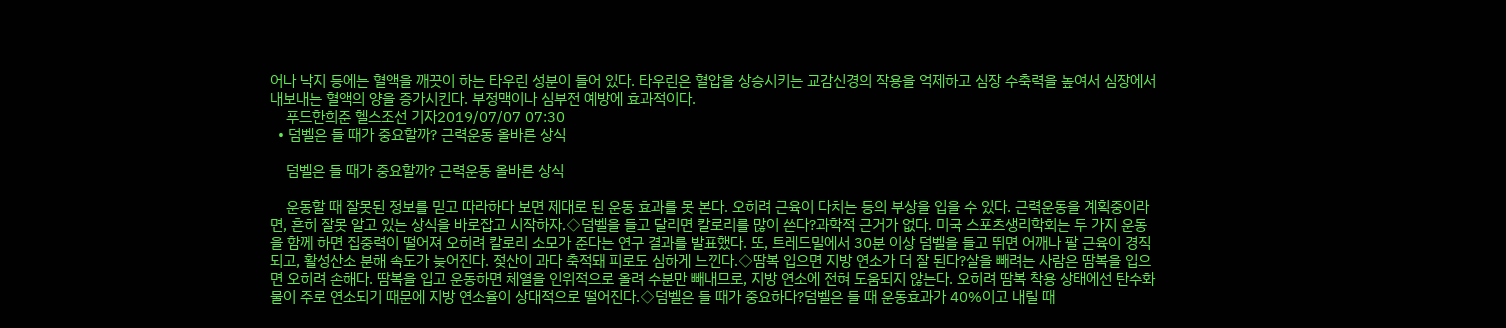어나 낙지 등에는 혈액을 깨끗이 하는 타우린 성분이 들어 있다. 타우린은 혈압을 상승시키는 교감신경의 작용을 억제하고 심장 수축력을 높여서 심장에서 내보내는 혈액의 양을 증가시킨다. 부정맥이나 심부전 예방에 효과적이다.
    푸드한희준 헬스조선 기자2019/07/07 07:30
  • 덤벨은 들 때가 중요할까? 근력운동 올바른 상식

    덤벨은 들 때가 중요할까? 근력운동 올바른 상식

    운동할 때 잘못된 정보를 믿고 따라하다 보면 제대로 된 운동 효과를 못 본다. 오히려 근육이 다치는 등의 부상을 입을 수 있다. 근력운동을 계획중이라면, 흔히 잘못 알고 있는 상식을 바로잡고 시작하자.◇덤벨을 들고 달리면 칼로리를 많이 쓴다?과학적 근거가 없다. 미국 스포츠생리학회는 두 가지 운동을 함께 하면 집중력이 떨어져 오히려 칼로리 소모가 준다는 연구 결과를 발표했다. 또, 트레드밀에서 30분 이상 덤벨을 들고 뛰면 어깨나 팔 근육이 경직되고, 활성산소 분해 속도가 늦어진다. 젖산이 과다 축적돼 피로도 심하게 느낀다.◇땀복 입으면 지방 연소가 더 잘 된다?살을 빼려는 사람은 땀복을 입으면 오히려 손해다. 땀복을 입고 운동하면 체열을 인위적으로 올려 수분만 빼내므로, 지방 연소에 전혀 도움되지 않는다. 오히려 땀복 착용 상태에선 탄수화물이 주로 연소되기 때문에 지방 연소율이 상대적으로 떨어진다.◇덤벨은 들 때가 중요하다?덤벨은 들 때 운동효과가 40%이고 내릴 때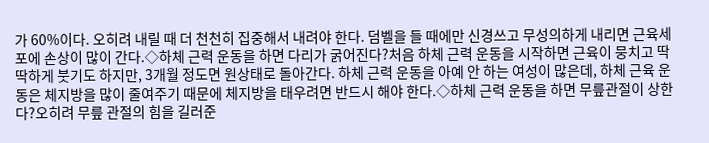가 60%이다. 오히려 내릴 때 더 천천히 집중해서 내려야 한다. 덤벨을 들 때에만 신경쓰고 무성의하게 내리면 근육세포에 손상이 많이 간다.◇하체 근력 운동을 하면 다리가 굵어진다?처음 하체 근력 운동을 시작하면 근육이 뭉치고 딱딱하게 붓기도 하지만, 3개월 정도면 원상태로 돌아간다. 하체 근력 운동을 아예 안 하는 여성이 많은데, 하체 근육 운동은 체지방을 많이 줄여주기 때문에 체지방을 태우려면 반드시 해야 한다.◇하체 근력 운동을 하면 무릎관절이 상한다?오히려 무릎 관절의 힘을 길러준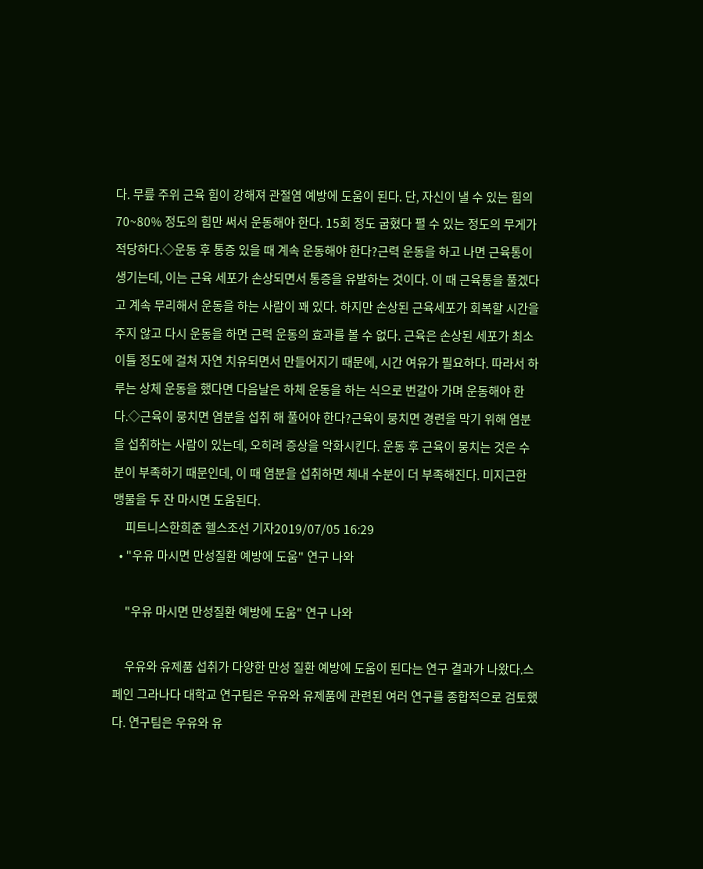다. 무릎 주위 근육 힘이 강해져 관절염 예방에 도움이 된다. 단, 자신이 낼 수 있는 힘의 70~80% 정도의 힘만 써서 운동해야 한다. 15회 정도 굽혔다 펼 수 있는 정도의 무게가 적당하다.◇운동 후 통증 있을 때 계속 운동해야 한다?근력 운동을 하고 나면 근육통이 생기는데, 이는 근육 세포가 손상되면서 통증을 유발하는 것이다. 이 때 근육통을 풀겠다고 계속 무리해서 운동을 하는 사람이 꽤 있다. 하지만 손상된 근육세포가 회복할 시간을 주지 않고 다시 운동을 하면 근력 운동의 효과를 볼 수 없다. 근육은 손상된 세포가 최소 이틀 정도에 걸쳐 자연 치유되면서 만들어지기 때문에, 시간 여유가 필요하다. 따라서 하루는 상체 운동을 했다면 다음날은 하체 운동을 하는 식으로 번갈아 가며 운동해야 한다.◇근육이 뭉치면 염분을 섭취 해 풀어야 한다?근육이 뭉치면 경련을 막기 위해 염분을 섭취하는 사람이 있는데, 오히려 증상을 악화시킨다. 운동 후 근육이 뭉치는 것은 수분이 부족하기 때문인데, 이 때 염분을 섭취하면 체내 수분이 더 부족해진다. 미지근한 맹물을 두 잔 마시면 도움된다.
    피트니스한희준 헬스조선 기자2019/07/05 16:29
  • "우유 마시면 만성질환 예방에 도움" 연구 나와

    "우유 마시면 만성질환 예방에 도움" 연구 나와

    우유와 유제품 섭취가 다양한 만성 질환 예방에 도움이 된다는 연구 결과가 나왔다.스페인 그라나다 대학교 연구팀은 우유와 유제품에 관련된 여러 연구를 종합적으로 검토했다. 연구팀은 우유와 유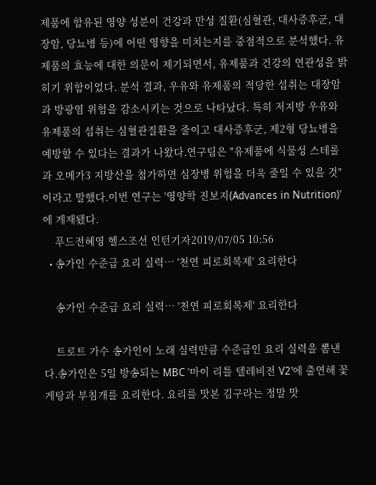제품에 함유된 영양 성분이 건강과 만성 질환(심혈관, 대사증후군, 대장암, 당뇨병 등)에 어떤 영향을 미치는지를 중점적으로 분석했다. 유제품의 효능에 대한 의문이 제기되면서, 유제품과 건강의 연관성을 밝히기 위함이었다. 분석 결과, 우유와 유제품의 적당한 섭취는 대장암과 방광염 위험을 감소시키는 것으로 나타났다. 특히 저지방 우유와 유제품의 섭취는 심혈관질환을 줄이고 대사증후군, 제2형 당뇨병을 예방할 수 있다는 결과가 나왔다.연구팀은 "유제품에 식물성 스테롤과 오메가3 지방산을 첨가하면 심장병 위험을 더욱 줄일 수 있을 것"이라고 말했다.이번 연구는 '영양학 진보지(Advances in Nutrition)'에 게재됐다.
    푸드전혜영 헬스조선 인턴기자2019/07/05 10:56
  • 송가인 수준급 요리 실력… '천연 피로회복제' 요리한다

    송가인 수준급 요리 실력… '천연 피로회복제' 요리한다

    트로트 가수 송가인이 노래 실력만큼 수준급인 요리 실력을 뽐낸다.송가인은 5일 방송되는 MBC '마이 리틀 텔레비전 V2'에 출연해 꽃게탕과 부침개를 요리한다. 요리를 맛본 김구라는 정말 맛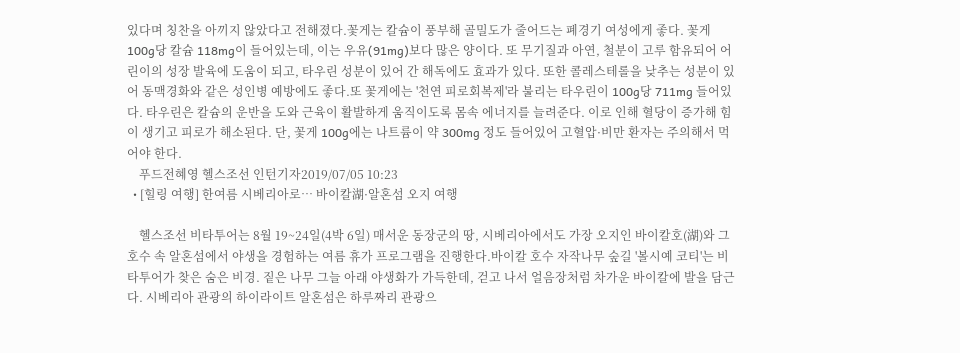있다며 칭찬을 아끼지 않았다고 전해졌다.꽃게는 칼슘이 풍부해 골밀도가 줄어드는 폐경기 여성에게 좋다. 꽃게 100g당 칼슘 118mg이 들어있는데, 이는 우유(91mg)보다 많은 양이다. 또 무기질과 아연, 철분이 고루 함유되어 어린이의 성장 발육에 도움이 되고, 타우린 성분이 있어 간 해독에도 효과가 있다. 또한 콜레스테롤을 낮추는 성분이 있어 동맥경화와 같은 성인병 예방에도 좋다.또 꽃게에는 '천연 피로회복제'라 불리는 타우린이 100g당 711mg 들어있다. 타우린은 칼슘의 운반을 도와 근육이 활발하게 움직이도록 몸속 에너지를 늘려준다. 이로 인해 혈당이 증가해 힘이 생기고 피로가 해소된다. 단, 꽃게 100g에는 나트륨이 약 300mg 정도 들어있어 고혈압·비만 환자는 주의해서 먹어야 한다.
    푸드전혜영 헬스조선 인턴기자2019/07/05 10:23
  • [힐링 여행] 한여름 시베리아로… 바이칼湖·알혼섬 오지 여행

    헬스조선 비타투어는 8월 19~24일(4박 6일) 매서운 동장군의 땅, 시베리아에서도 가장 오지인 바이칼호(湖)와 그 호수 속 알혼섬에서 야생을 경험하는 여름 휴가 프로그램을 진행한다.바이칼 호수 자작나무 숲길 '볼시예 코티'는 비타투어가 찾은 숨은 비경. 짙은 나무 그늘 아래 야생화가 가득한데, 걷고 나서 얼음장처럼 차가운 바이칼에 발을 담근다. 시베리아 관광의 하이라이트 알혼섬은 하루짜리 관광으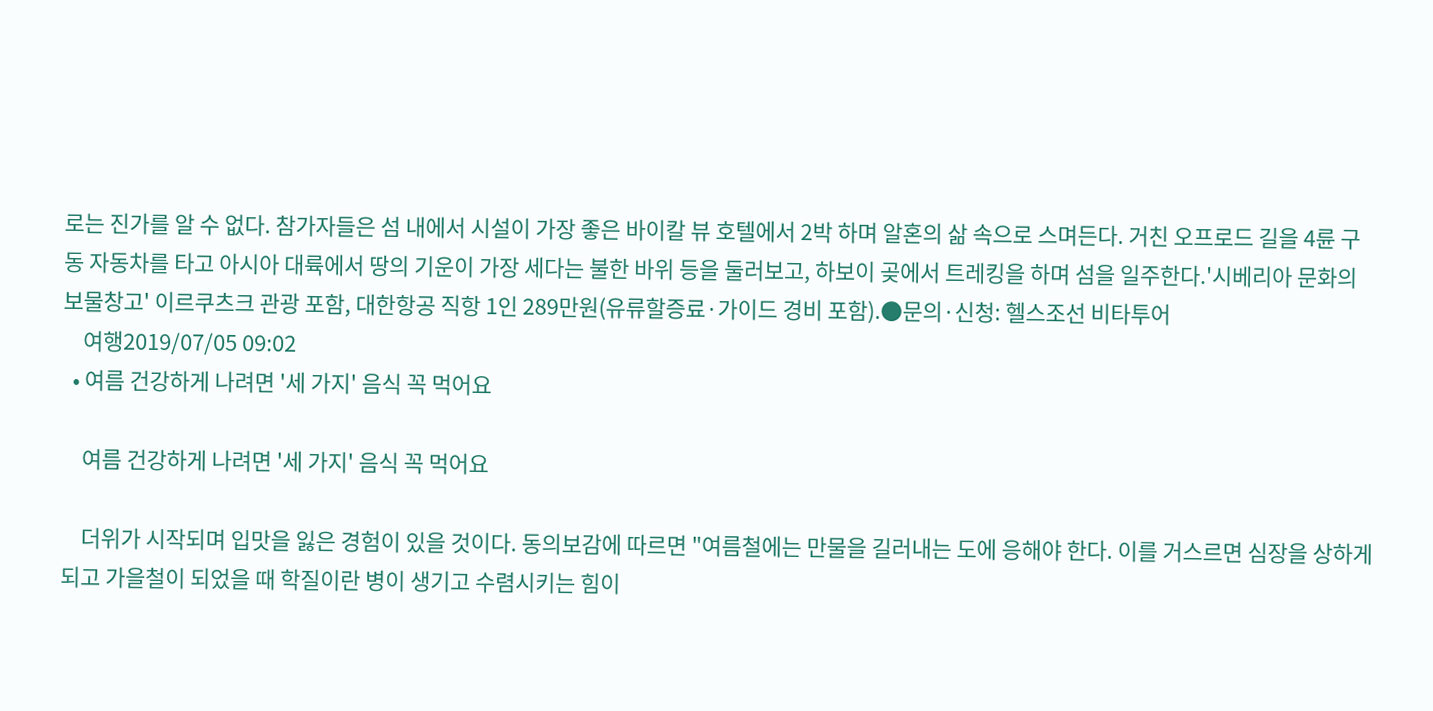로는 진가를 알 수 없다. 참가자들은 섬 내에서 시설이 가장 좋은 바이칼 뷰 호텔에서 2박 하며 알혼의 삶 속으로 스며든다. 거친 오프로드 길을 4륜 구동 자동차를 타고 아시아 대륙에서 땅의 기운이 가장 세다는 불한 바위 등을 둘러보고, 하보이 곶에서 트레킹을 하며 섬을 일주한다.'시베리아 문화의 보물창고' 이르쿠츠크 관광 포함, 대한항공 직항 1인 289만원(유류할증료·가이드 경비 포함).●문의·신청: 헬스조선 비타투어
    여행2019/07/05 09:02
  • 여름 건강하게 나려면 '세 가지' 음식 꼭 먹어요

    여름 건강하게 나려면 '세 가지' 음식 꼭 먹어요

    더위가 시작되며 입맛을 잃은 경험이 있을 것이다. 동의보감에 따르면 "여름철에는 만물을 길러내는 도에 응해야 한다. 이를 거스르면 심장을 상하게 되고 가을철이 되었을 때 학질이란 병이 생기고 수렴시키는 힘이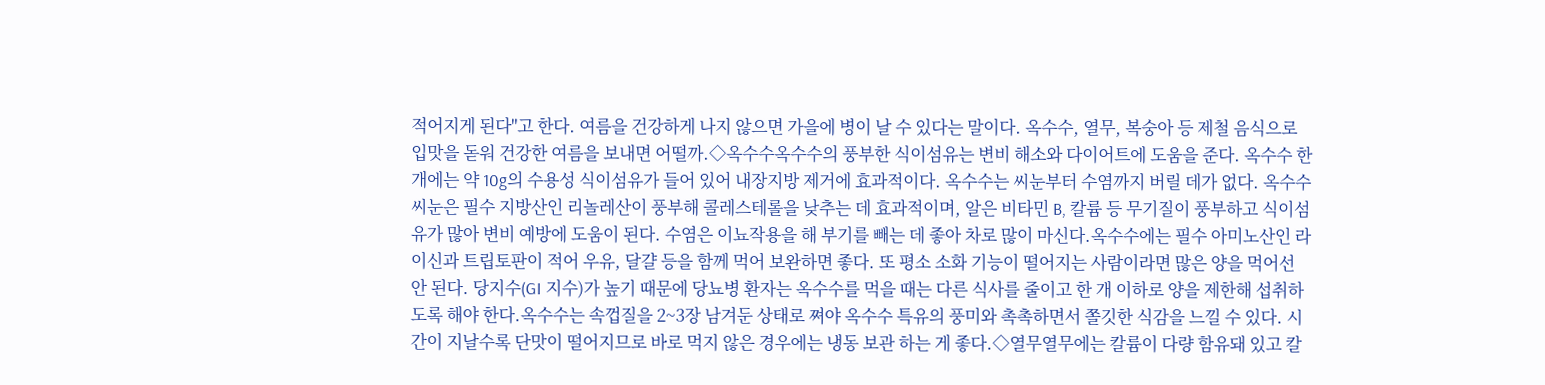적어지게 된다"고 한다. 여름을 건강하게 나지 않으면 가을에 병이 날 수 있다는 말이다. 옥수수, 열무, 복숭아 등 제철 음식으로 입맛을 돋워 건강한 여름을 보내면 어떨까.◇옥수수옥수수의 풍부한 식이섬유는 변비 해소와 다이어트에 도움을 준다. 옥수수 한 개에는 약 10g의 수용성 식이섬유가 들어 있어 내장지방 제거에 효과적이다. 옥수수는 씨눈부터 수염까지 버릴 데가 없다. 옥수수 씨눈은 필수 지방산인 리놀레산이 풍부해 콜레스테롤을 낮추는 데 효과적이며, 알은 비타민 B, 칼륨 등 무기질이 풍부하고 식이섬유가 많아 변비 예방에 도움이 된다. 수염은 이뇨작용을 해 부기를 빼는 데 좋아 차로 많이 마신다.옥수수에는 필수 아미노산인 라이신과 트립토판이 적어 우유, 달걀 등을 함께 먹어 보완하면 좋다. 또 평소 소화 기능이 떨어지는 사람이라면 많은 양을 먹어선 안 된다. 당지수(GI 지수)가 높기 때문에 당뇨병 환자는 옥수수를 먹을 때는 다른 식사를 줄이고 한 개 이하로 양을 제한해 섭취하도록 해야 한다.옥수수는 속껍질을 2~3장 남겨둔 상태로 쪄야 옥수수 특유의 풍미와 촉촉하면서 쫄깃한 식감을 느낄 수 있다. 시간이 지날수록 단맛이 떨어지므로 바로 먹지 않은 경우에는 냉동 보관 하는 게 좋다.◇열무열무에는 칼륨이 다량 함유돼 있고 칼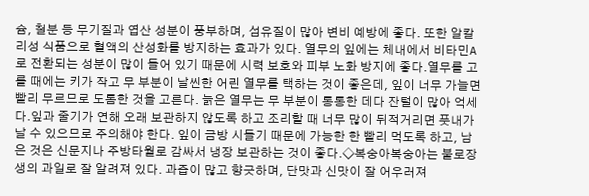슘, 철분 등 무기질과 엽산 성분이 풍부하며, 섬유질이 많아 변비 예방에 좋다. 또한 알칼리성 식품으로 혈액의 산성화를 방지하는 효과가 있다. 열무의 잎에는 체내에서 비타민A로 전환되는 성분이 많이 들어 있기 때문에 시력 보호와 피부 노화 방지에 좋다.열무를 고를 때에는 키가 작고 무 부분이 날씬한 어린 열무를 택하는 것이 좋은데, 잎이 너무 가늘면 빨리 무르므로 도톰한 것을 고른다. 늙은 열무는 무 부분이 통통한 데다 잔털이 많아 억세다.잎과 줄기가 연해 오래 보관하지 않도록 하고 조리할 때 너무 많이 뒤적거리면 풋내가 날 수 있으므로 주의해야 한다. 잎이 금방 시들기 때문에 가능한 한 빨리 먹도록 하고, 남은 것은 신문지나 주방타월로 감싸서 냉장 보관하는 것이 좋다.◇복숭아복숭아는 불로장생의 과일로 잘 알려져 있다. 과즙이 많고 향긋하며, 단맛과 신맛이 잘 어우러져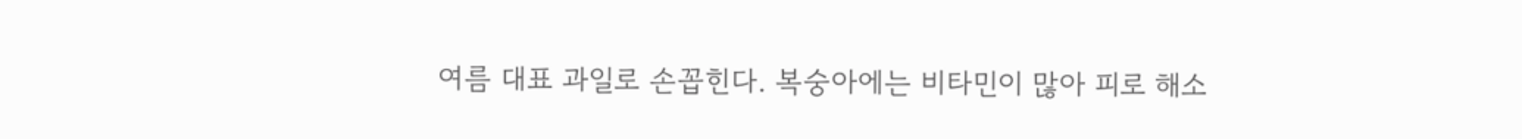여름 대표 과일로 손꼽힌다. 복숭아에는 비타민이 많아 피로 해소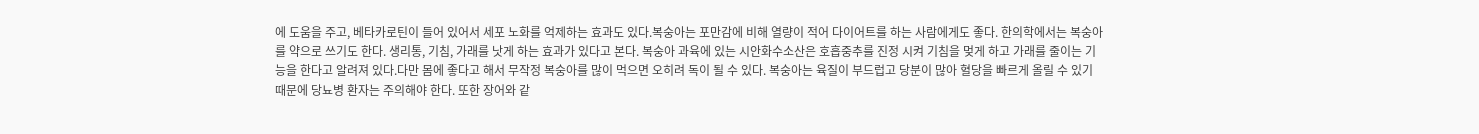에 도움을 주고, 베타카로틴이 들어 있어서 세포 노화를 억제하는 효과도 있다.복숭아는 포만감에 비해 열량이 적어 다이어트를 하는 사람에게도 좋다. 한의학에서는 복숭아를 약으로 쓰기도 한다. 생리통, 기침, 가래를 낫게 하는 효과가 있다고 본다. 복숭아 과육에 있는 시안화수소산은 호흡중추를 진정 시켜 기침을 멎게 하고 가래를 줄이는 기능을 한다고 알려져 있다.다만 몸에 좋다고 해서 무작정 복숭아를 많이 먹으면 오히려 독이 될 수 있다. 복숭아는 육질이 부드럽고 당분이 많아 혈당을 빠르게 올릴 수 있기 때문에 당뇨병 환자는 주의해야 한다. 또한 장어와 같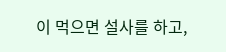이 먹으면 설사를 하고,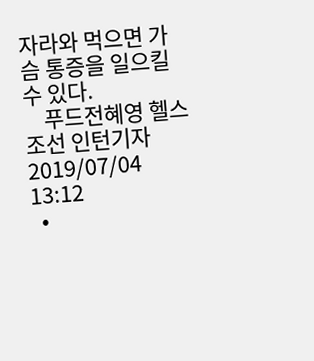자라와 먹으면 가슴 통증을 일으킬 수 있다.
    푸드전혜영 헬스조선 인턴기자2019/07/04 13:12
  •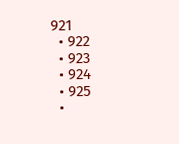921
  • 922
  • 923
  • 924
  • 925
  •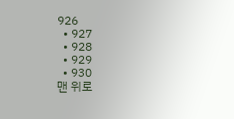926
  • 927
  • 928
  • 929
  • 930
맨 위로